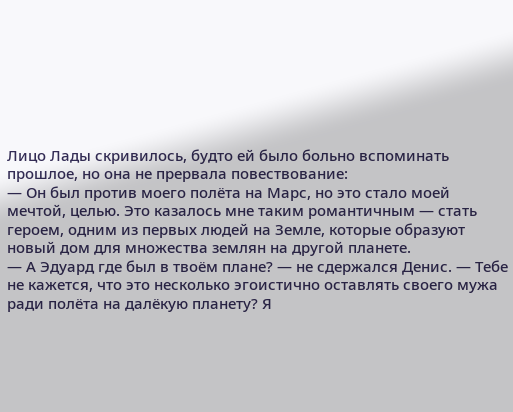Лицо Лады скривилось, будто ей было больно вспоминать прошлое, но она не прервала повествование:
— Он был против моего полёта на Марс, но это стало моей мечтой, целью. Это казалось мне таким романтичным — стать героем, одним из первых людей на Земле, которые образуют новый дом для множества землян на другой планете.
— А Эдуард где был в твоём плане? — не сдержался Денис. — Тебе не кажется, что это несколько эгоистично оставлять своего мужа ради полёта на далёкую планету? Я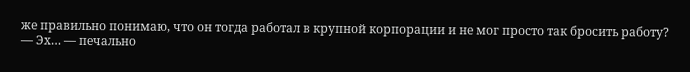же правильно понимаю, что он тогда работал в крупной корпорации и не мог просто так бросить работу?
— Эх… — печально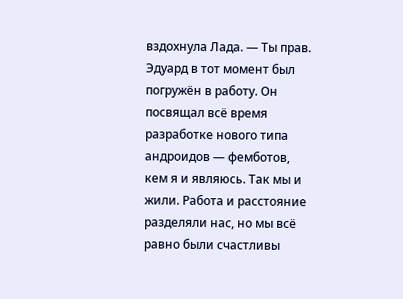вздохнула Лада. — Ты прав. Эдуард в тот момент был погружён в работу. Он посвящал всё время разработке нового типа андроидов — фемботов, кем я и являюсь. Так мы и жили. Работа и расстояние разделяли нас, но мы всё равно были счастливы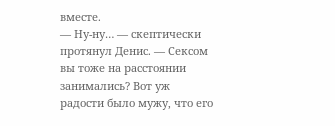вместе.
— Ну-ну… — скептически протянул Денис. — Сексом вы тоже на расстоянии занимались? Вот уж радости было мужу, что его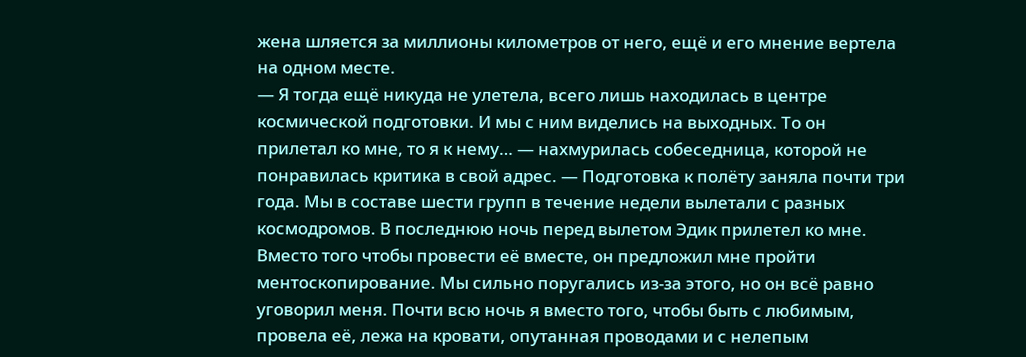жена шляется за миллионы километров от него, ещё и его мнение вертела на одном месте.
— Я тогда ещё никуда не улетела, всего лишь находилась в центре космической подготовки. И мы с ним виделись на выходных. То он прилетал ко мне, то я к нему… — нахмурилась собеседница, которой не понравилась критика в свой адрес. — Подготовка к полёту заняла почти три года. Мы в составе шести групп в течение недели вылетали с разных космодромов. В последнюю ночь перед вылетом Эдик прилетел ко мне. Вместо того чтобы провести её вместе, он предложил мне пройти ментоскопирование. Мы сильно поругались из-за этого, но он всё равно уговорил меня. Почти всю ночь я вместо того, чтобы быть с любимым, провела её, лежа на кровати, опутанная проводами и с нелепым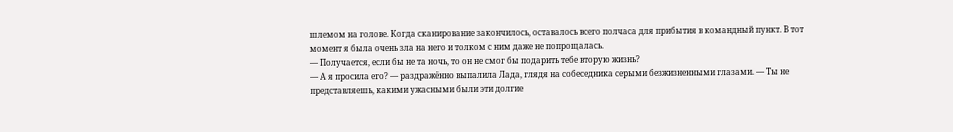шлемом на голове. Когда сканирование закончилось, оставалось всего полчаса для прибытия в командный пункт. В тот момент я была очень зла на него и толком с ним даже не попрощалась.
— Получается, если бы не та ночь, то он не смог бы подарить тебе вторую жизнь?
— А я просила его? — раздражённо выпалила Лада, глядя на собеседника серыми безжизненными глазами. — Ты не представляешь, какими ужасными были эти долгие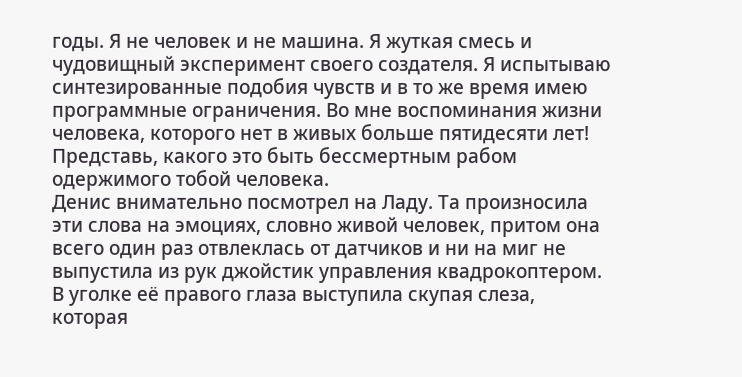годы. Я не человек и не машина. Я жуткая смесь и чудовищный эксперимент своего создателя. Я испытываю синтезированные подобия чувств и в то же время имею программные ограничения. Во мне воспоминания жизни человека, которого нет в живых больше пятидесяти лет! Представь, какого это быть бессмертным рабом одержимого тобой человека.
Денис внимательно посмотрел на Ладу. Та произносила эти слова на эмоциях, словно живой человек, притом она всего один раз отвлеклась от датчиков и ни на миг не выпустила из рук джойстик управления квадрокоптером. В уголке её правого глаза выступила скупая слеза, которая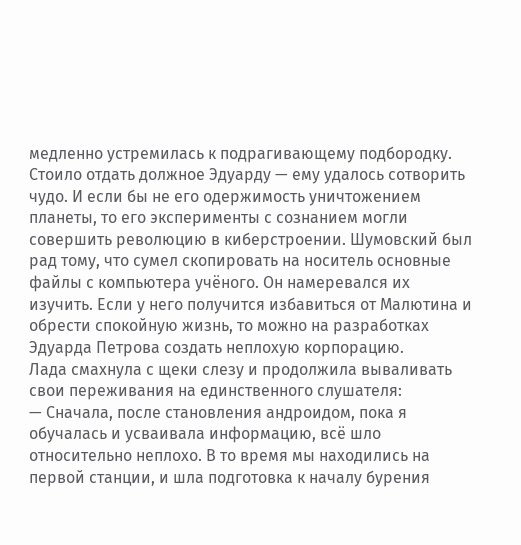медленно устремилась к подрагивающему подбородку.
Стоило отдать должное Эдуарду — ему удалось сотворить чудо. И если бы не его одержимость уничтожением планеты, то его эксперименты с сознанием могли совершить революцию в киберстроении. Шумовский был рад тому, что сумел скопировать на носитель основные файлы с компьютера учёного. Он намеревался их изучить. Если у него получится избавиться от Малютина и обрести спокойную жизнь, то можно на разработках Эдуарда Петрова создать неплохую корпорацию.
Лада смахнула с щеки слезу и продолжила вываливать свои переживания на единственного слушателя:
— Сначала, после становления андроидом, пока я обучалась и усваивала информацию, всё шло относительно неплохо. В то время мы находились на первой станции, и шла подготовка к началу бурения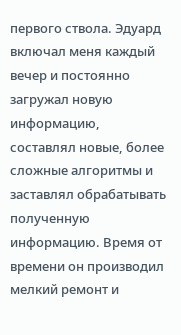первого ствола. Эдуард включал меня каждый вечер и постоянно загружал новую информацию, составлял новые, более сложные алгоритмы и заставлял обрабатывать полученную информацию. Время от времени он производил мелкий ремонт и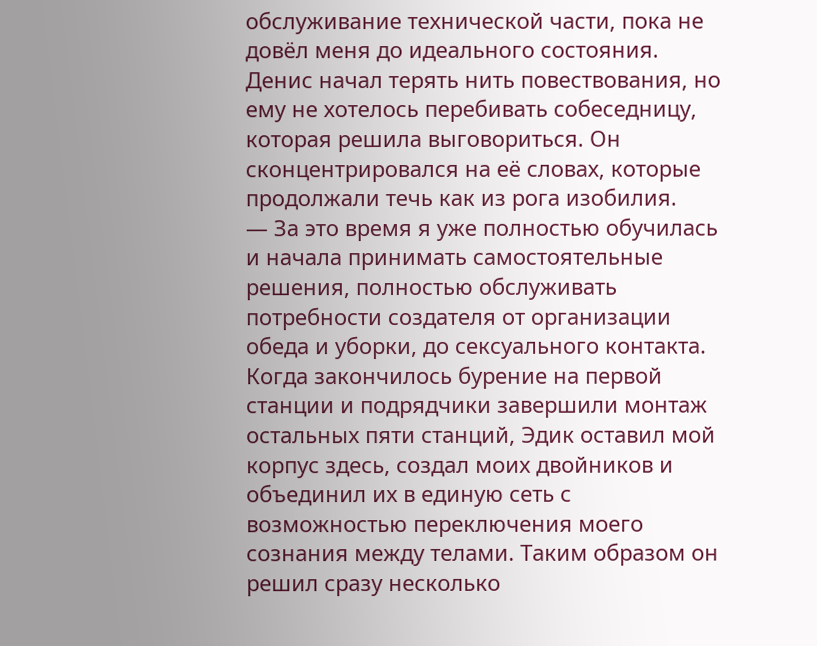обслуживание технической части, пока не довёл меня до идеального состояния.
Денис начал терять нить повествования, но ему не хотелось перебивать собеседницу, которая решила выговориться. Он сконцентрировался на её словах, которые продолжали течь как из рога изобилия.
— За это время я уже полностью обучилась и начала принимать самостоятельные решения, полностью обслуживать потребности создателя от организации обеда и уборки, до сексуального контакта. Когда закончилось бурение на первой станции и подрядчики завершили монтаж остальных пяти станций, Эдик оставил мой корпус здесь, создал моих двойников и объединил их в единую сеть с возможностью переключения моего сознания между телами. Таким образом он решил сразу несколько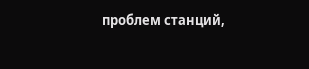проблем станций,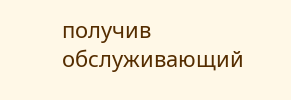получив обслуживающий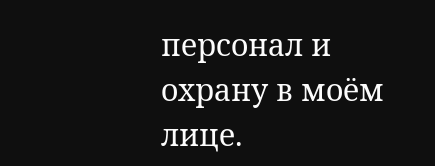персонал и охрану в моём лице.